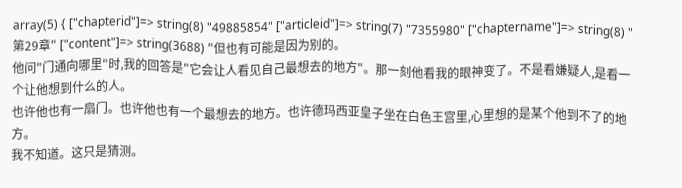array(5) { ["chapterid"]=> string(8) "49885854" ["articleid"]=> string(7) "7355980" ["chaptername"]=> string(8) "第29章" ["content"]=> string(3688) "但也有可能是因为别的。
他问"门通向哪里"时,我的回答是"它会让人看见自己最想去的地方"。那一刻他看我的眼神变了。不是看嫌疑人,是看一个让他想到什么的人。
也许他也有一扇门。也许他也有一个最想去的地方。也许德玛西亚皇子坐在白色王宫里,心里想的是某个他到不了的地方。
我不知道。这只是猜测。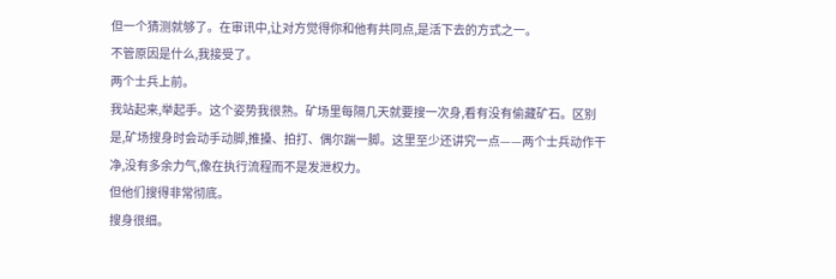但一个猜测就够了。在审讯中,让对方觉得你和他有共同点,是活下去的方式之一。
不管原因是什么,我接受了。
两个士兵上前。
我站起来,举起手。这个姿势我很熟。矿场里每隔几天就要搜一次身,看有没有偷藏矿石。区别是,矿场搜身时会动手动脚,推搡、拍打、偶尔踹一脚。这里至少还讲究一点——两个士兵动作干净,没有多余力气,像在执行流程而不是发泄权力。
但他们搜得非常彻底。
搜身很细。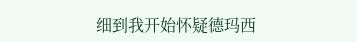细到我开始怀疑德玛西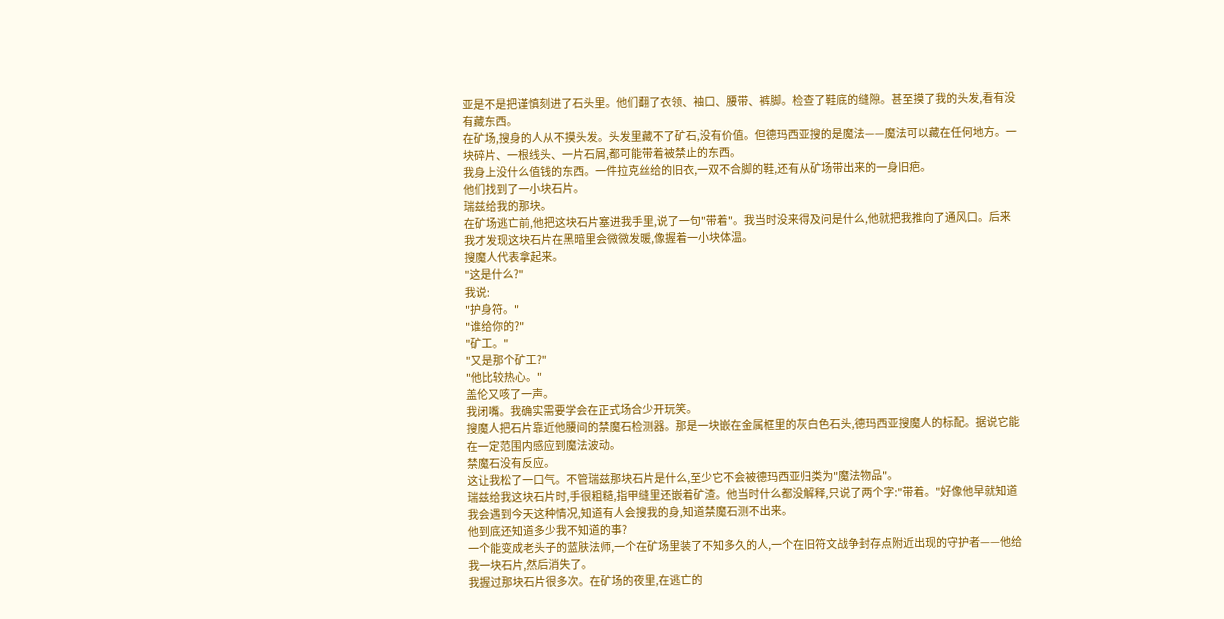亚是不是把谨慎刻进了石头里。他们翻了衣领、袖口、腰带、裤脚。检查了鞋底的缝隙。甚至摸了我的头发,看有没有藏东西。
在矿场,搜身的人从不摸头发。头发里藏不了矿石,没有价值。但德玛西亚搜的是魔法——魔法可以藏在任何地方。一块碎片、一根线头、一片石屑,都可能带着被禁止的东西。
我身上没什么值钱的东西。一件拉克丝给的旧衣,一双不合脚的鞋,还有从矿场带出来的一身旧疤。
他们找到了一小块石片。
瑞兹给我的那块。
在矿场逃亡前,他把这块石片塞进我手里,说了一句"带着"。我当时没来得及问是什么,他就把我推向了通风口。后来我才发现这块石片在黑暗里会微微发暖,像握着一小块体温。
搜魔人代表拿起来。
"这是什么?"
我说:
"护身符。"
"谁给你的?"
"矿工。"
"又是那个矿工?"
"他比较热心。"
盖伦又咳了一声。
我闭嘴。我确实需要学会在正式场合少开玩笑。
搜魔人把石片靠近他腰间的禁魔石检测器。那是一块嵌在金属框里的灰白色石头,德玛西亚搜魔人的标配。据说它能在一定范围内感应到魔法波动。
禁魔石没有反应。
这让我松了一口气。不管瑞兹那块石片是什么,至少它不会被德玛西亚归类为"魔法物品"。
瑞兹给我这块石片时,手很粗糙,指甲缝里还嵌着矿渣。他当时什么都没解释,只说了两个字:"带着。"好像他早就知道我会遇到今天这种情况,知道有人会搜我的身,知道禁魔石测不出来。
他到底还知道多少我不知道的事?
一个能变成老头子的蓝肤法师,一个在矿场里装了不知多久的人,一个在旧符文战争封存点附近出现的守护者——他给我一块石片,然后消失了。
我握过那块石片很多次。在矿场的夜里,在逃亡的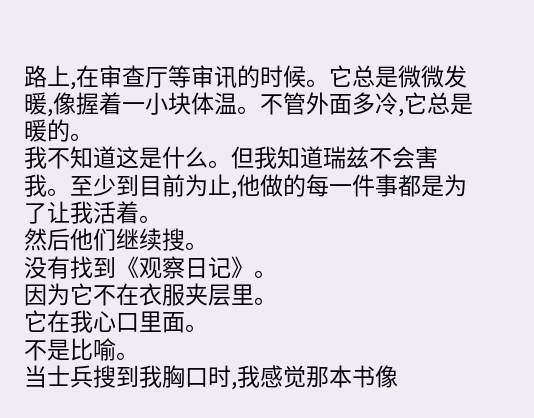路上,在审查厅等审讯的时候。它总是微微发暖,像握着一小块体温。不管外面多冷,它总是暖的。
我不知道这是什么。但我知道瑞兹不会害我。至少到目前为止,他做的每一件事都是为了让我活着。
然后他们继续搜。
没有找到《观察日记》。
因为它不在衣服夹层里。
它在我心口里面。
不是比喻。
当士兵搜到我胸口时,我感觉那本书像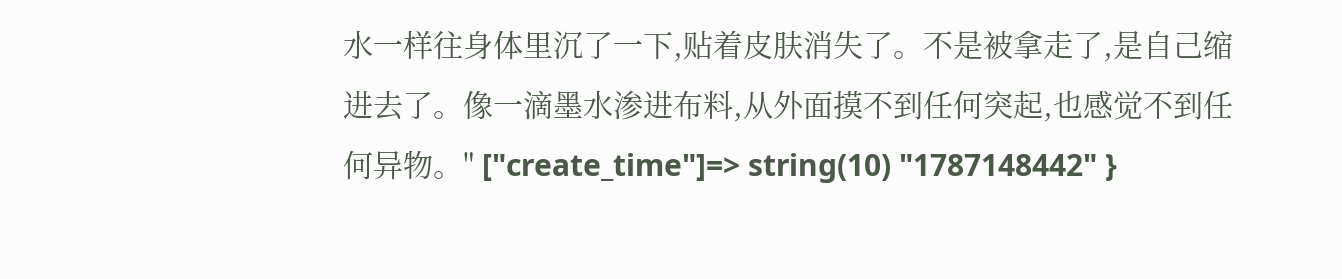水一样往身体里沉了一下,贴着皮肤消失了。不是被拿走了,是自己缩进去了。像一滴墨水渗进布料,从外面摸不到任何突起,也感觉不到任何异物。" ["create_time"]=> string(10) "1787148442" }